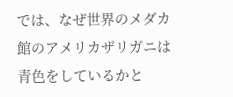では、なぜ世界のメダカ館のアメリカザリガニは青色をしているかと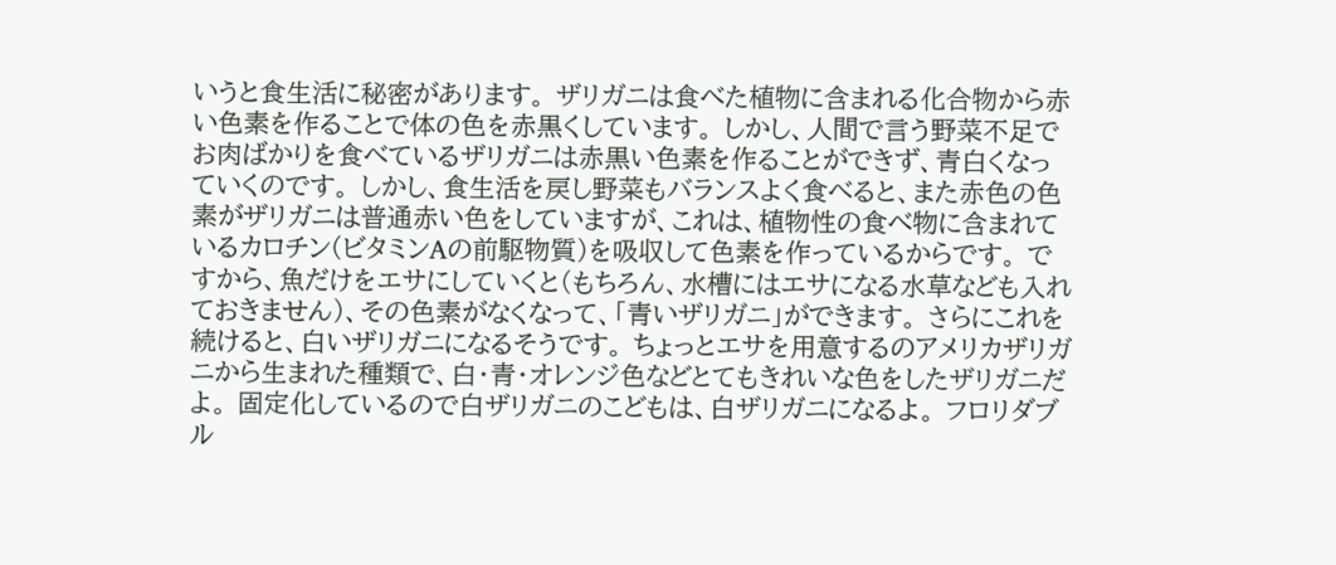いうと食生活に秘密があります。 ザリガニは食べた植物に含まれる化合物から赤い色素を作ることで体の色を赤黒くしています。 しかし、人間で言う野菜不足でお肉ばかりを食べているザリガニは赤黒い色素を作ることができず、青白くなっていくのです。 しかし、食生活を戻し野菜もバランスよく食べると、また赤色の色素がザリガニは普通赤い色をしていますが、これは、植物性の食べ物に含まれているカロチン(ビタミンAの前駆物質)を吸収して色素を作っているからです。 ですから、魚だけをエサにしていくと(もちろん、水槽にはエサになる水草なども入れておきません)、その色素がなくなって、「青いザリガニ」ができます。 さらにこれを続けると、白いザリガニになるそうです。 ちょっとエサを用意するのアメリカザリガニから生まれた種類で、白・青・オレンジ色などとてもきれいな色をしたザリガニだよ。 固定化しているので白ザリガニのこどもは、白ザリガニになるよ。 フロリダブル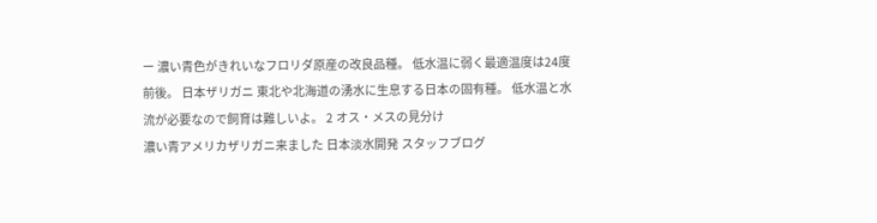ー 濃い青色がきれいなフロリダ原産の改良品種。 低水温に弱く最適温度は24度前後。 日本ザリガニ 東北や北海道の湧水に生息する日本の固有種。 低水温と水流が必要なので飼育は難しいよ。 2 オス・メスの見分け
濃い青アメリカザリガニ来ました 日本淡水開発 スタッフブログ